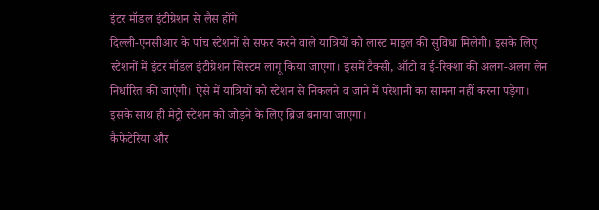इंटर मॉडल इंटीग्रेशन से लैस होंगे
दिल्ली-एनसीआर के पांच स्टेशनों से सफर करने वाले यात्रियों को लास्ट माइल की सुविधा मिलेगी। इसके लिए स्टेशनों में इंटर मॉडल इंटीग्रेशन सिस्टम लागू किया जाएगा। इसमें टैक्सी, ऑटो व ई-रिक्शा की अलग-अलग लेन निर्धारित की जाएंगी। ऐसे में यात्रियों को स्टेशन से निकलने व जाने में परेशानी का सामना नहीं करना पड़ेगा। इसके साथ ही मेट्रो स्टेशन को जोड़ने के लिए ब्रिज बनाया जाएगा।
कैफेटेरिया और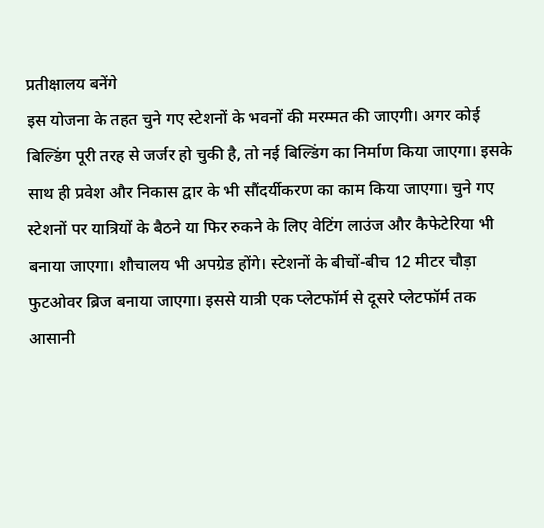प्रतीक्षालय बनेंगे
इस योजना के तहत चुने गए स्टेशनों के भवनों की मरम्मत की जाएगी। अगर कोई बिल्डिंग पूरी तरह से जर्जर हो चुकी है, तो नई बिल्डिंग का निर्माण किया जाएगा। इसके साथ ही प्रवेश और निकास द्वार के भी सौंदर्यीकरण का काम किया जाएगा। चुने गए स्टेशनों पर यात्रियों के बैठने या फिर रुकने के लिए वेटिंग लाउंज और कैफेटेरिया भी बनाया जाएगा। शौचालय भी अपग्रेड होंगे। स्टेशनों के बीचों-बीच 12 मीटर चौड़ा फुटओवर ब्रिज बनाया जाएगा। इससे यात्री एक प्लेटफॉर्म से दूसरे प्लेटफॉर्म तक आसानी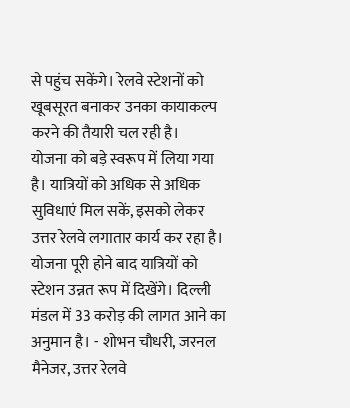से पहुंच सकेंगे। रेलवे स्टेशनों को खूबसूरत बनाकर उनका कायाकल्प करने की तैयारी चल रही है।
योजना को बड़े स्वरूप में लिया गया है। यात्रियों को अधिक से अधिक सुविधाएं मिल सकें, इसको लेकर उत्तर रेलवे लगातार कार्य कर रहा है। योजना पूरी होने बाद यात्रियों को स्टेशन उन्नत रूप में दिखेंगे। दिल्ली मंडल में 33 करोड़ की लागत आने का अनुमान है। - शोभन चौधरी, जरनल मैनेजर, उत्तर रेलवे